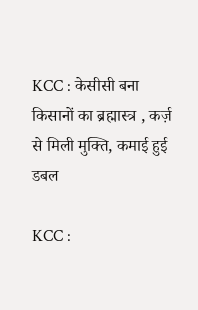KCC : केसीसी बना किसानों का ब्रह्मास्त्र , कर्ज़ से मिली मुक्ति, कमाई हुई डबल

KCC :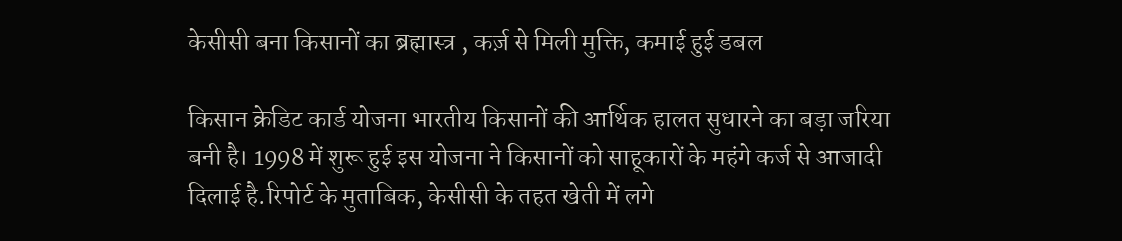केसीसी बना किसानों का ब्रह्मास्त्र , कर्ज़ से मिली मुक्ति, कमाई हुई डबल

किसान क्रेडिट कार्ड योजना भारतीय किसानों की आर्थिक हालत सुधारने का बड़ा जरिया बनी है। 1998 में शुरू हुई इस योजना ने किसानों को साहूकारों के महंगे कर्ज से आजादी दिलाई है.रिपोर्ट के मुताबिक, केसीसी के तहत खेती में लगे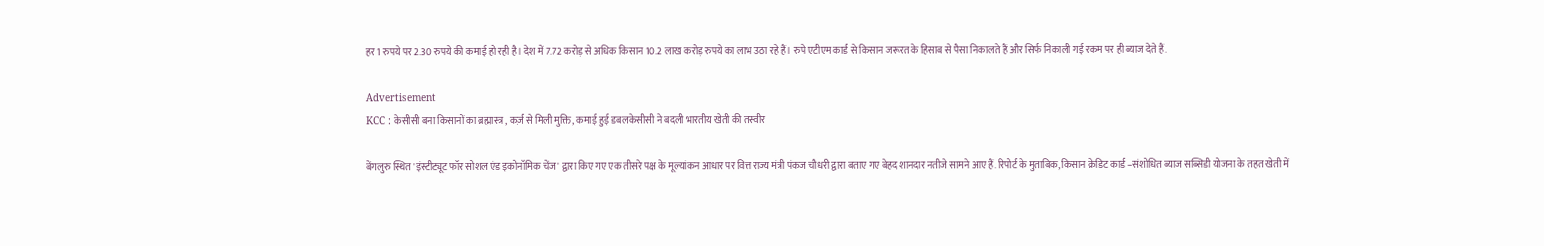हर 1 रुपये पर 2.30 रुपये की कमाई हो रही है। देश में 7.72 करोड़ से अधिक किसान 10.2 लाख करोड़ रुपये का लाभ उठा रहे हैं। रुपे एटीएम कार्ड से किसान जरूरत के हिसाब से पैसा निकालते हैं और सिर्फ निकाली गई रकम पर ही ब्याज देते हैं.

Advertisement
KCC : केसीसी बना किसानों का ब्रह्मास्त्र , कर्ज़ से मिली मुक्ति, कमाई हुई डबलकेसीसी ने बदली भारतीय खेती की तस्वीर

बेंगलुरु स्थित 'इंस्टीट्यूट फॉर सोशल एंड इकोनॉमिक चेंज' द्वारा किए गए एक तीसरे पक्ष के मूल्यांकन आधार पर वित्त राज्य मंत्री पंकज चौधरी द्वारा बताए गए बेहद शानदार नतीजे सामने आए हैं. रिपोर्ट के मुताबिक, किसान क्रेडिट कार्ड –संशोधित ब्याज सब्सिडी योजना के तहत खेती में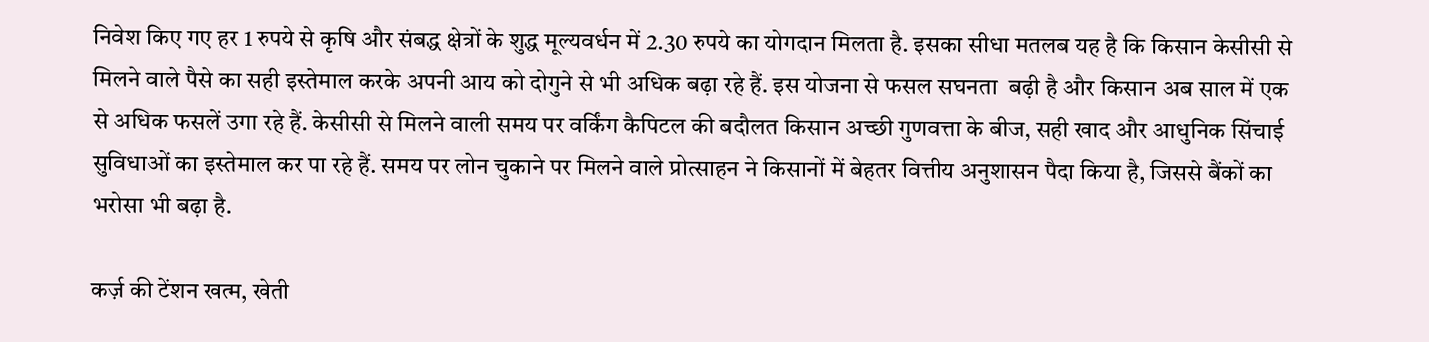निवेश किए गए हर 1 रुपये से कृषि और संबद्ध क्षेत्रों के शुद्ध मूल्यवर्धन में 2.30 रुपये का योगदान मिलता है. इसका सीधा मतलब यह है कि किसान केसीसी से मिलने वाले पैसे का सही इस्तेमाल करके अपनी आय को दोगुने से भी अधिक बढ़ा रहे हैं. इस योजना से फसल सघनता  बढ़ी है और किसान अब साल में एक से अधिक फसलें उगा रहे हैं. केसीसी से मिलने वाली समय पर वर्किंग कैपिटल की बदौलत किसान अच्छी गुणवत्ता के बीज, सही खाद और आधुनिक सिंचाई सुविधाओं का इस्तेमाल कर पा रहे हैं. समय पर लोन चुकाने पर मिलने वाले प्रोत्साहन ने किसानों में बेहतर वित्तीय अनुशासन पैदा किया है, जिससे बैंकों का भरोसा भी बढ़ा है.

कर्ज़ की टेंशन खत्म, खेती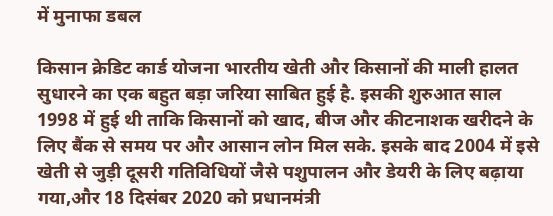में मुनाफा डबल

किसान क्रेडिट कार्ड योजना भारतीय खेती और किसानों की माली हालत सुधारने का एक बहुत बड़ा जरिया साबित हुई है. इसकी शुरुआत साल 1998 में हुई थी ताकि किसानों को खाद, बीज और कीटनाशक खरीदने के लिए बैंक से समय पर और आसान लोन मिल सके. इसके बाद 2004 में इसे खेती से जुड़ी दूसरी गतिविधियों जैसे पशुपालन और डेयरी के लिए बढ़ाया गया,और 18 दिसंबर 2020 को प्रधानमंत्री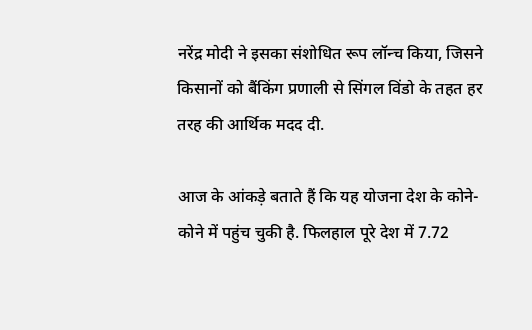नरेंद्र मोदी ने इसका संशोधित रूप लॉन्च किया, जिसने किसानों को बैंकिंग प्रणाली से सिंगल विंडो के तहत हर तरह की आर्थिक मदद दी.

आज के आंकड़े बताते हैं कि यह योजना देश के कोने-कोने में पहुंच चुकी है. फिलहाल पूरे देश में 7.72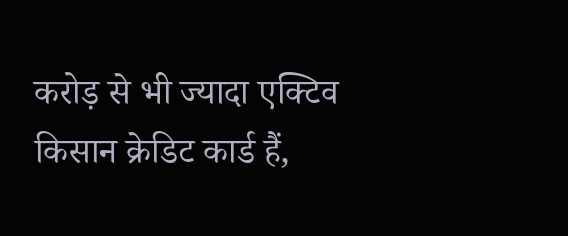करोड़ से भी ज्यादा एक्टिव किसान क्रेडिट कार्ड हैं,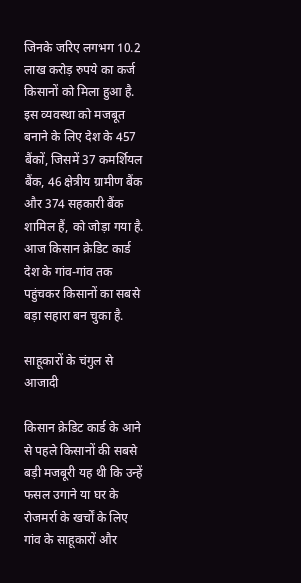जिनके जरिए लगभग 10.2 लाख करोड़ रुपये का कर्ज किसानों को मिला हुआ है. इस व्यवस्था को मजबूत बनाने के लिए देश के 457 बैंकों, जिसमें 37 कमर्शियल बैंक, 46 क्षेत्रीय ग्रामीण बैंक और 374 सहकारी बैंक शामिल हैं, को जोड़ा गया है. आज किसान क्रेडिट कार्ड देश के गांव-गांव तक पहुंचकर किसानों का सबसे बड़ा सहारा बन चुका है.

साहूकारों के चंगुल से आजादी

किसान क्रेडिट कार्ड के आने से पहले किसानों की सबसे बड़ी मजबूरी यह थी कि उन्हें फसल उगाने या घर के रोजमर्रा के खर्चों के लिए गांव के साहूकारों और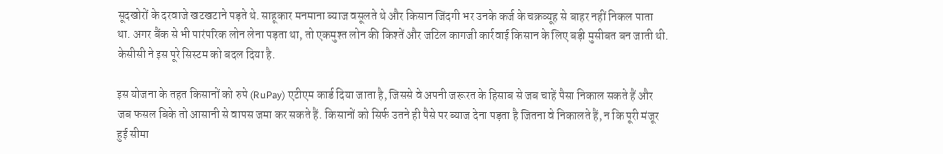सूदखोरों के दरवाजे खटखटाने पड़ते थे. साहूकार मनमाना ब्याज वसूलते थे और किसान जिंदगी भर उनके कर्ज के चक्रव्यूह से बाहर नहीं निकल पाता था. अगर बैंक से भी पारंपरिक लोन लेना पड़ता था, तो एकमुश्त लोन की किश्तें और जटिल कागजी कार्रवाई किसान के लिए बड़ी मुसीबत बन जाती थी. केसीसी ने इस पूरे सिस्टम को बदल दिया है.

इस योजना के तहत किसानों को रुपे (RuPay) एटीएम कार्ड दिया जाता है, जिससे वे अपनी जरूरत के हिसाब से जब चाहें पैसा निकाल सकते हैं और जब फसल बिके तो आसानी से वापस जमा कर सकते हैं. किसानों को सिर्फ उतने ही पैसे पर ब्याज देना पड़ता है जितना वे निकालते हैं, न कि पूरी मंजूर हुई सीमा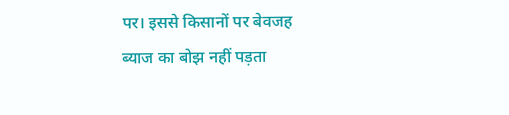पर। इससे किसानों पर बेवजह ब्याज का बोझ नहीं पड़ता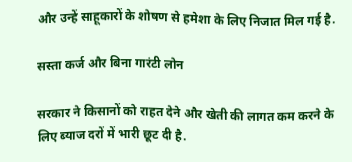और उन्हें साहूकारों के शोषण से हमेशा के लिए निजात मिल गई है.

सस्ता कर्ज और बिना गारंटी लोन

सरकार ने किसानों को राहत देने और खेती की लागत कम करने के लिए ब्याज दरों में भारी छूट दी है.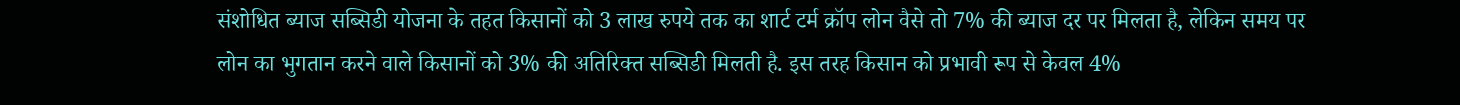संशोधित ब्याज सब्सिडी योजना के तहत किसानों को 3 लाख रुपये तक का शार्ट टर्म क्रॉप लोन वैसे तो 7% की ब्याज दर पर मिलता है, लेकिन समय पर लोन का भुगतान करने वाले किसानों को 3% की अतिरिक्त सब्सिडी मिलती है. इस तरह किसान को प्रभावी रूप से केवल 4%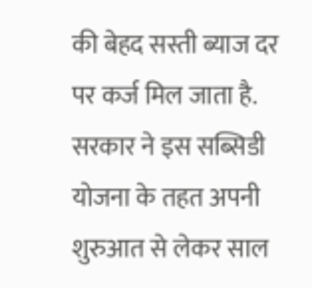की बेहद सस्ती ब्याज दर पर कर्ज मिल जाता है. सरकार ने इस सब्सिडी योजना के तहत अपनी शुरुआत से लेकर साल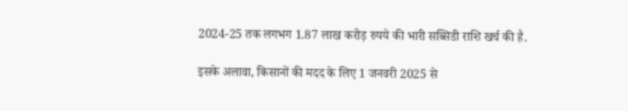2024-25 तक लगभग 1.87 लाख करोड़ रुपये की भारी सब्सिडी राशि खर्च की है.

इसके अलावा, किसानों की मदद के लिए 1 जनवरी 2025 से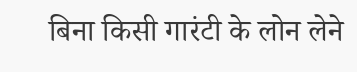बिना किसी गारंटी के लोन लेने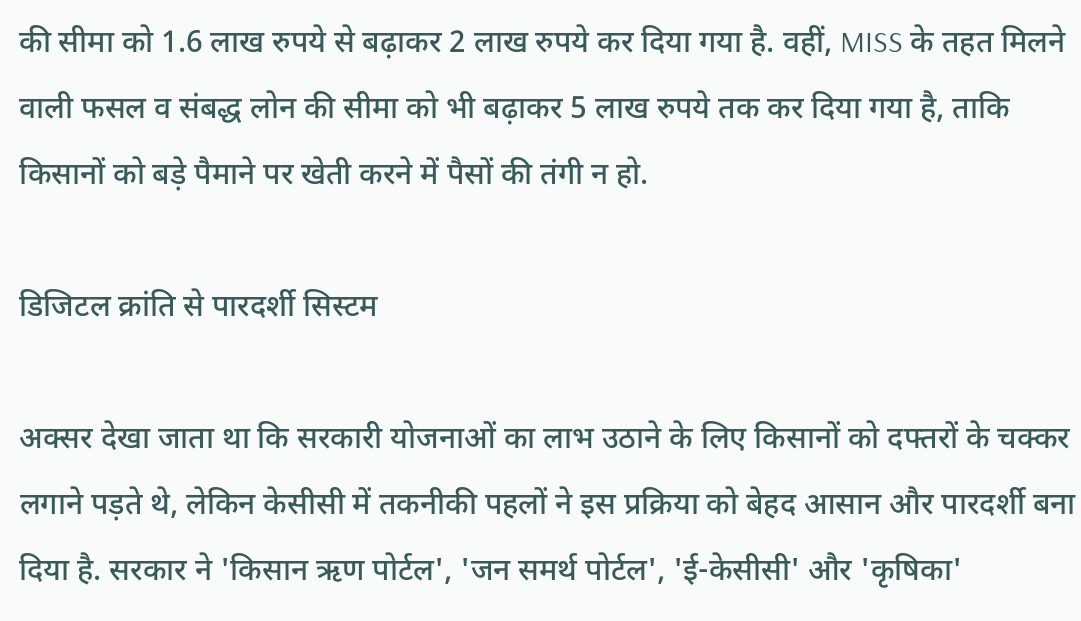की सीमा को 1.6 लाख रुपये से बढ़ाकर 2 लाख रुपये कर दिया गया है. वहीं, MISS के तहत मिलने वाली फसल व संबद्ध लोन की सीमा को भी बढ़ाकर 5 लाख रुपये तक कर दिया गया है, ताकि किसानों को बड़े पैमाने पर खेती करने में पैसों की तंगी न हो.

डिजिटल क्रांति से पारदर्शी सिस्टम

अक्सर देखा जाता था कि सरकारी योजनाओं का लाभ उठाने के लिए किसानों को दफ्तरों के चक्कर लगाने पड़ते थे, लेकिन केसीसी में तकनीकी पहलों ने इस प्रक्रिया को बेहद आसान और पारदर्शी बना दिया है. सरकार ने 'किसान ऋण पोर्टल', 'जन समर्थ पोर्टल', 'ई-केसीसी' और 'कृषिका'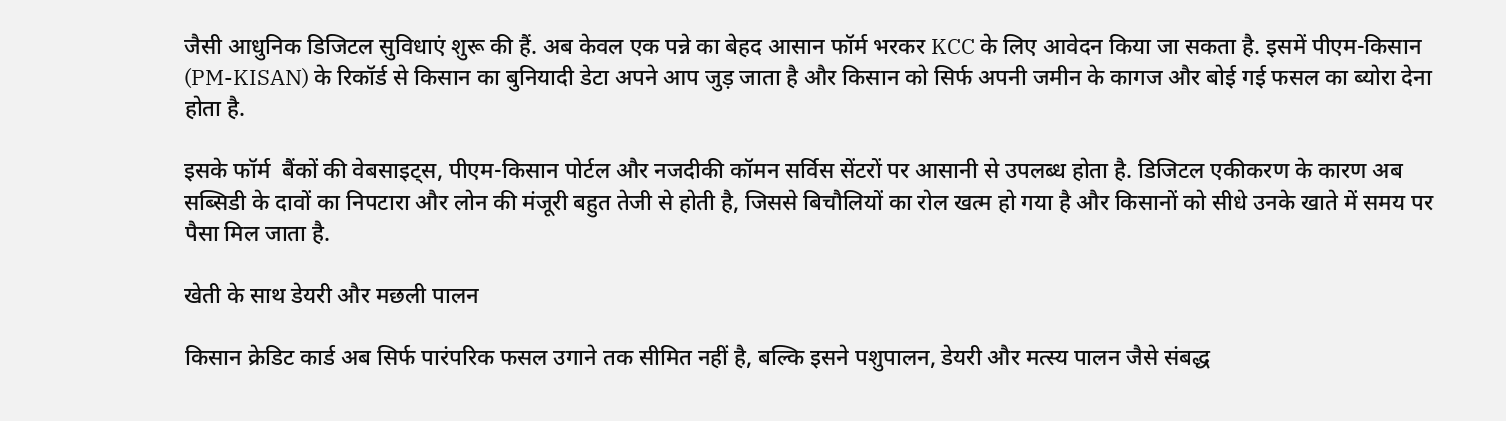जैसी आधुनिक डिजिटल सुविधाएं शुरू की हैं. अब केवल एक पन्ने का बेहद आसान फॉर्म भरकर KCC के लिए आवेदन किया जा सकता है. इसमें पीएम-किसान (PM-KISAN) के रिकॉर्ड से किसान का बुनियादी डेटा अपने आप जुड़ जाता है और किसान को सिर्फ अपनी जमीन के कागज और बोई गई फसल का ब्योरा देना होता है.

इसके फॉर्म  बैंकों की वेबसाइट्स, पीएम-किसान पोर्टल और नजदीकी कॉमन सर्विस सेंटरों पर आसानी से उपलब्ध होता है. डिजिटल एकीकरण के कारण अब सब्सिडी के दावों का निपटारा और लोन की मंजूरी बहुत तेजी से होती है, जिससे बिचौलियों का रोल खत्म हो गया है और किसानों को सीधे उनके खाते में समय पर पैसा मिल जाता है.

खेती के साथ डेयरी और मछली पालन

किसान क्रेडिट कार्ड अब सिर्फ पारंपरिक फसल उगाने तक सीमित नहीं है, बल्कि इसने पशुपालन, डेयरी और मत्स्य पालन जैसे संबद्ध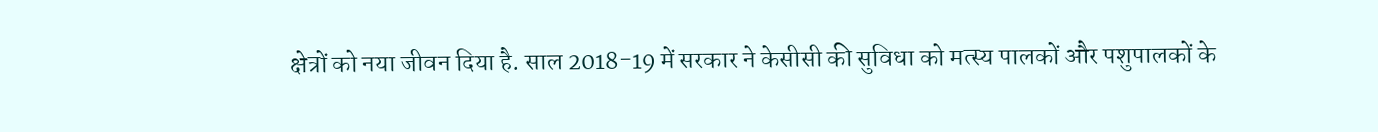क्षेत्रों को नया जीवन दिया है. साल 2018-19 में सरकार ने केसीसी की सुविधा को मत्स्य पालकों और पशुपालकों के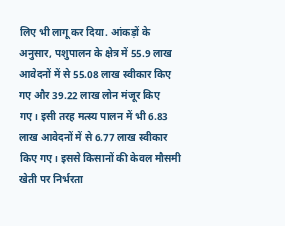लिए भी लागू कर दिया. आंकड़ों के अनुसार, पशुपालन के क्षेत्र में 55.9 लाख आवेदनों में से 55.08 लाख स्वीकार किए गए और 39.22 लाख लोन मंजूर किए गए। इसी तरह मत्स्य पालन में भी 6.83 लाख आवेदनों में से 6.77 लाख स्वीकार किए गए। इससे किसानों की केवल मौसमी खेती पर निर्भरता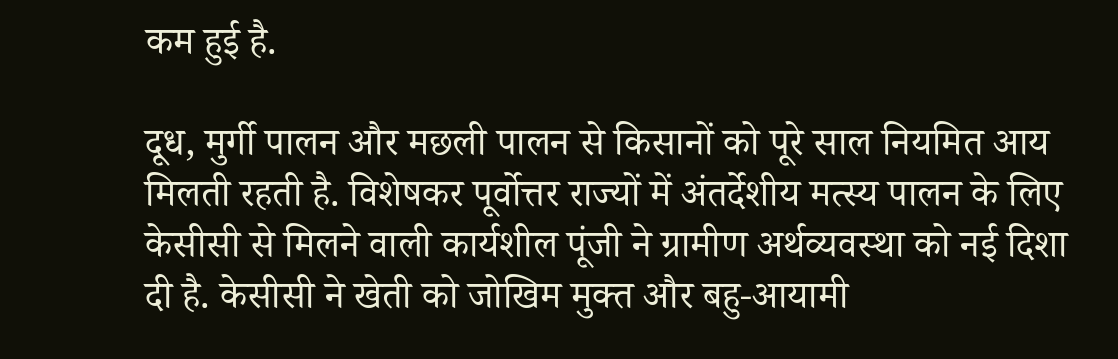कम हुई है.

दूध, मुर्गी पालन और मछली पालन से किसानों को पूरे साल नियमित आय मिलती रहती है. विशेषकर पूर्वोत्तर राज्यों में अंतर्देशीय मत्स्य पालन के लिए केसीसी से मिलने वाली कार्यशील पूंजी ने ग्रामीण अर्थव्यवस्था को नई दिशा दी है. केसीसी ने खेती को जोखिम मुक्त और बहु-आयामी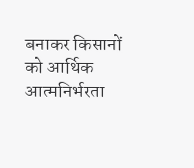बनाकर किसानों को आर्थिक आत्मनिर्भरता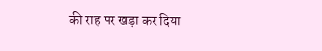की राह पर खड़ा कर दिया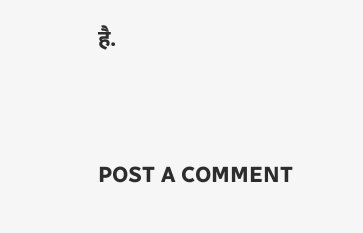है.




POST A COMMENT